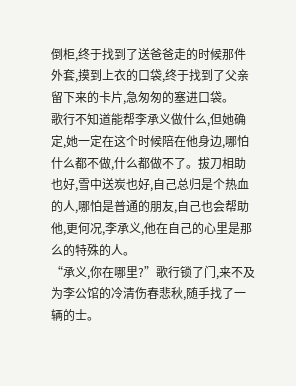倒柜,终于找到了送爸爸走的时候那件外套,摸到上衣的口袋,终于找到了父亲留下来的卡片,急匆匆的塞进口袋。
歌行不知道能帮李承义做什么,但她确定,她一定在这个时候陪在他身边,哪怕什么都不做,什么都做不了。拔刀相助也好,雪中送炭也好,自己总归是个热血的人,哪怕是普通的朋友,自己也会帮助他,更何况,李承义,他在自己的心里是那么的特殊的人。
“承义,你在哪里?”歌行锁了门,来不及为李公馆的冷清伤春悲秋,随手找了一辆的士。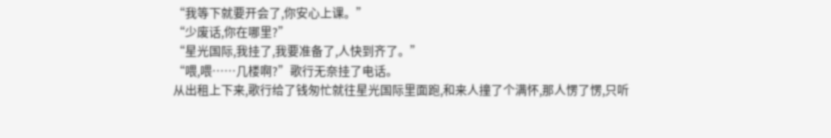“我等下就要开会了,你安心上课。”
“少废话,你在哪里?”
“星光国际,我挂了,我要准备了,人快到齐了。”
“喂,喂……几楼啊?”歌行无奈挂了电话。
从出租上下来,歌行给了钱匆忙就往星光国际里面跑,和来人撞了个满怀,那人愣了愣,只听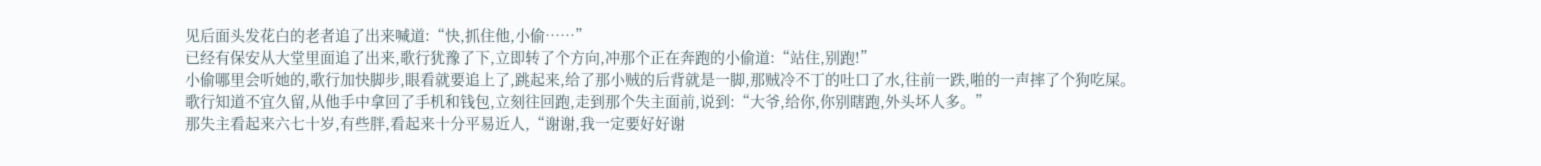见后面头发花白的老者追了出来喊道:“快,抓住他,小偷……”
已经有保安从大堂里面追了出来,歌行犹豫了下,立即转了个方向,冲那个正在奔跑的小偷道:“站住,别跑!”
小偷哪里会听她的,歌行加快脚步,眼看就要追上了,跳起来,给了那小贼的后背就是一脚,那贼冷不丁的吐口了水,往前一跌,啪的一声摔了个狗吃屎。
歌行知道不宜久留,从他手中拿回了手机和钱包,立刻往回跑,走到那个失主面前,说到:“大爷,给你,你别瞎跑,外头坏人多。”
那失主看起来六七十岁,有些胖,看起来十分平易近人,“谢谢,我一定要好好谢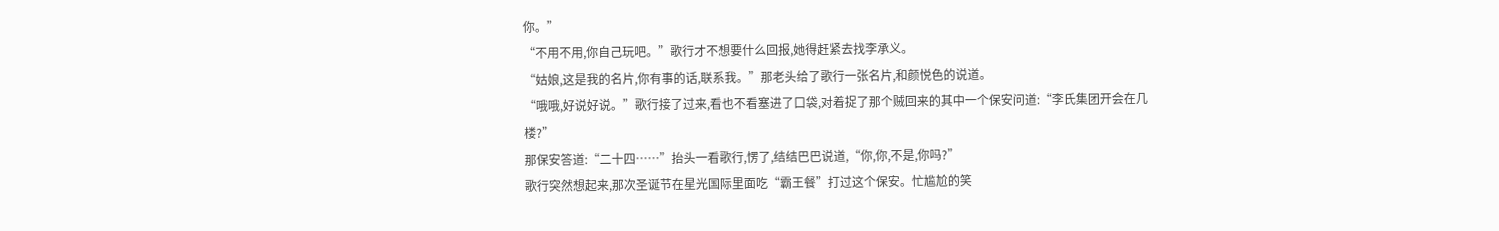你。”
“不用不用,你自己玩吧。”歌行才不想要什么回报,她得赶紧去找李承义。
“姑娘,这是我的名片,你有事的话,联系我。”那老头给了歌行一张名片,和颜悦色的说道。
“哦哦,好说好说。”歌行接了过来,看也不看塞进了口袋,对着捉了那个贼回来的其中一个保安问道:“李氏集团开会在几楼?”
那保安答道:“二十四……”抬头一看歌行,愣了,结结巴巴说道,“你,你,不是,你吗?”
歌行突然想起来,那次圣诞节在星光国际里面吃“霸王餐”打过这个保安。忙尴尬的笑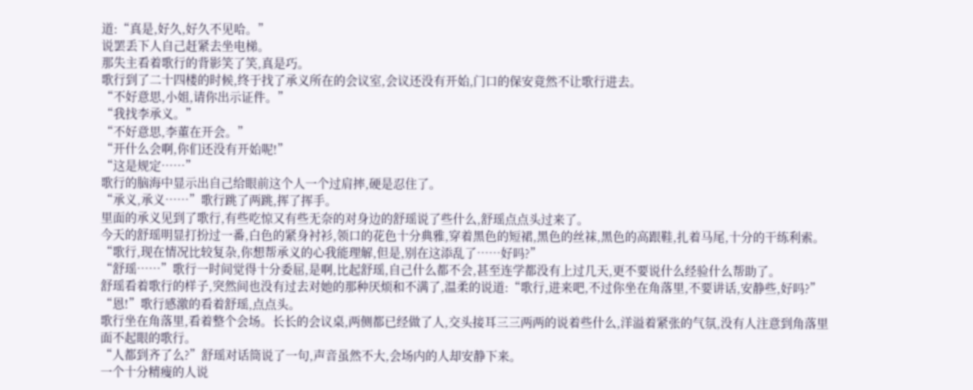道:“真是,好久,好久不见哈。”
说罢丢下人自己赶紧去坐电梯。
那失主看着歌行的背影笑了笑,真是巧。
歌行到了二十四楼的时候,终于找了承义所在的会议室,会议还没有开始,门口的保安竟然不让歌行进去。
“不好意思,小姐,请你出示证件。”
“我找李承义。”
“不好意思,李董在开会。”
“开什么会啊,你们还没有开始呢!”
“这是规定……”
歌行的脑海中显示出自己给眼前这个人一个过肩摔,硬是忍住了。
“承义,承义……”歌行跳了两跳,挥了挥手。
里面的承义见到了歌行,有些吃惊又有些无奈的对身边的舒瑶说了些什么,舒瑶点点头过来了。
今天的舒瑶明显打扮过一番,白色的紧身衬衫,领口的花色十分典雅,穿着黑色的短裙,黑色的丝袜,黑色的高跟鞋,扎着马尾,十分的干练利索。
“歌行,现在情况比较复杂,你想帮承义的心我能理解,但是,别在这添乱了……好吗?”
“舒瑶……”歌行一时间觉得十分委屈,是啊,比起舒瑶,自己什么都不会,甚至连学都没有上过几天,更不要说什么经验什么帮助了。
舒瑶看着歌行的样子,突然间也没有过去对她的那种厌烦和不满了,温柔的说道:“歌行,进来吧,不过你坐在角落里,不要讲话,安静些,好吗?”
“恩!”歌行感激的看着舒瑶,点点头。
歌行坐在角落里,看着整个会场。长长的会议桌,两侧都已经做了人,交头接耳三三两两的说着些什么,洋溢着紧张的气氛,没有人注意到角落里面不起眼的歌行。
“人都到齐了么?”舒瑶对话筒说了一句,声音虽然不大,会场内的人却安静下来。
一个十分精瘦的人说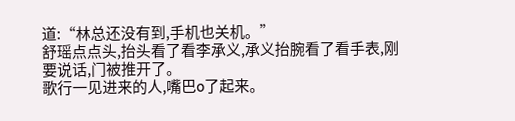道:“林总还没有到,手机也关机。”
舒瑶点点头,抬头看了看李承义,承义抬腕看了看手表,刚要说话,门被推开了。
歌行一见进来的人,嘴巴o了起来。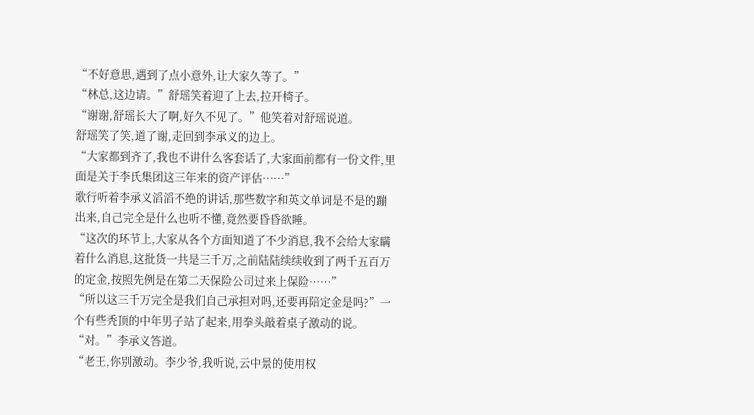“不好意思,遇到了点小意外,让大家久等了。”
“林总,这边请。”舒瑶笑着迎了上去,拉开椅子。
“谢谢,舒瑶长大了啊,好久不见了。”他笑着对舒瑶说道。
舒瑶笑了笑,道了谢,走回到李承义的边上。
“大家都到齐了,我也不讲什么客套话了,大家面前都有一份文件,里面是关于李氏集团这三年来的资产评估……”
歌行听着李承义滔滔不绝的讲话,那些数字和英文单词是不是的蹦出来,自己完全是什么也听不懂,竟然要昏昏欲睡。
“这次的环节上,大家从各个方面知道了不少消息,我不会给大家瞒着什么消息,这批货一共是三千万,之前陆陆续续收到了两千五百万的定金,按照先例是在第二天保险公司过来上保险……”
“所以这三千万完全是我们自己承担对吗,还要再陪定金是吗?”一个有些秃顶的中年男子站了起来,用拳头敲着桌子激动的说。
“对。”李承义答道。
“老王,你别激动。李少爷,我听说,云中景的使用权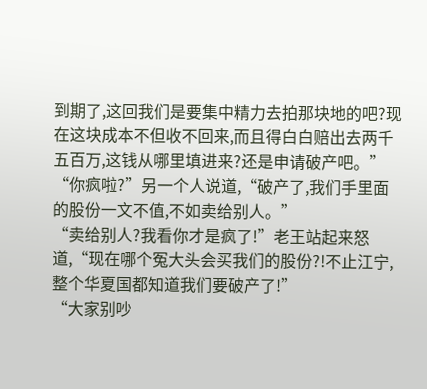到期了,这回我们是要集中精力去拍那块地的吧?现在这块成本不但收不回来,而且得白白赔出去两千五百万,这钱从哪里填进来?还是申请破产吧。”
“你疯啦?”另一个人说道,“破产了,我们手里面的股份一文不值,不如卖给别人。”
“卖给别人?我看你才是疯了!”老王站起来怒道,“现在哪个冤大头会买我们的股份?!不止江宁,整个华夏国都知道我们要破产了!”
“大家别吵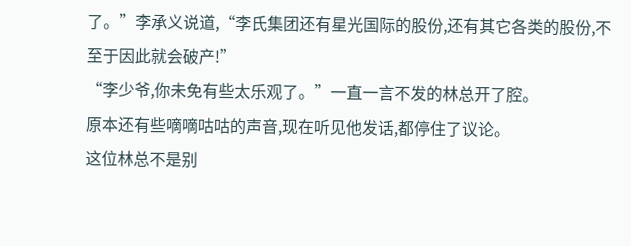了。”李承义说道,“李氏集团还有星光国际的股份,还有其它各类的股份,不至于因此就会破产!”
“李少爷,你未免有些太乐观了。”一直一言不发的林总开了腔。
原本还有些嘀嘀咕咕的声音,现在听见他发话,都停住了议论。
这位林总不是别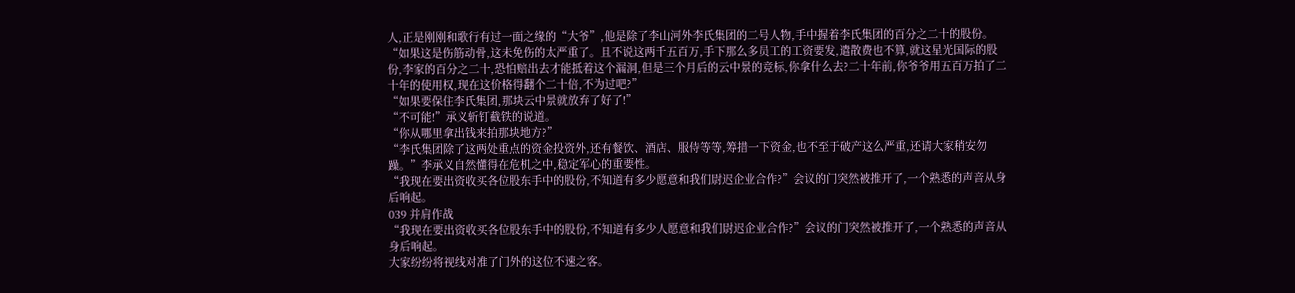人,正是刚刚和歌行有过一面之缘的“大爷”,他是除了李山河外李氏集团的二号人物,手中握着李氏集团的百分之二十的股份。“如果这是伤筋动骨,这未免伤的太严重了。且不说这两千五百万,手下那么多员工的工资要发,遣散费也不算,就这星光国际的股份,李家的百分之二十,恐怕赔出去才能抵着这个漏洞,但是三个月后的云中景的竞标,你拿什么去?二十年前,你爷爷用五百万拍了二十年的使用权,现在这价格得翻个二十倍,不为过吧?”
“如果要保住李氏集团,那块云中景就放弃了好了!”
“不可能!”承义斩钉截铁的说道。
“你从哪里拿出钱来拍那块地方?”
“李氏集团除了这两处重点的资金投资外,还有餐饮、酒店、服侍等等,筹措一下资金,也不至于破产这么严重,还请大家稍安勿躁。”李承义自然懂得在危机之中,稳定军心的重要性。
“我现在要出资收买各位股东手中的股份,不知道有多少愿意和我们尉迟企业合作?”会议的门突然被推开了,一个熟悉的声音从身后响起。
039 并肩作战
“我现在要出资收买各位股东手中的股份,不知道有多少人愿意和我们尉迟企业合作?”会议的门突然被推开了,一个熟悉的声音从身后响起。
大家纷纷将视线对准了门外的这位不速之客。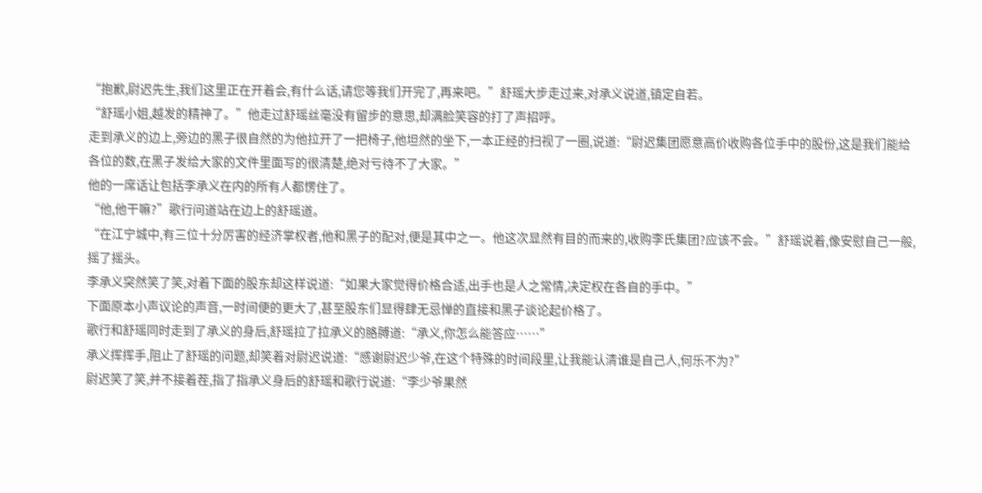“抱歉,尉迟先生,我们这里正在开着会,有什么话,请您等我们开完了,再来吧。”舒瑶大步走过来,对承义说道,镇定自若。
“舒瑶小姐,越发的精神了。”他走过舒瑶丝毫没有留步的意思,却满脸笑容的打了声招呼。
走到承义的边上,旁边的黑子很自然的为他拉开了一把椅子,他坦然的坐下,一本正经的扫视了一圈,说道:“尉迟集团愿意高价收购各位手中的股份,这是我们能给各位的数,在黑子发给大家的文件里面写的很清楚,绝对亏待不了大家。”
他的一席话让包括李承义在内的所有人都愣住了。
“他,他干嘛?”歌行问道站在边上的舒瑶道。
“在江宁城中,有三位十分厉害的经济掌权者,他和黑子的配对,便是其中之一。他这次显然有目的而来的,收购李氏集团?应该不会。”舒瑶说着,像安慰自己一般,摇了摇头。
李承义突然笑了笑,对着下面的股东却这样说道:“如果大家觉得价格合适,出手也是人之常情,决定权在各自的手中。”
下面原本小声议论的声音,一时间便的更大了,甚至股东们显得肆无忌惮的直接和黑子谈论起价格了。
歌行和舒瑶同时走到了承义的身后,舒瑶拉了拉承义的胳膊道:“承义,你怎么能答应……”
承义挥挥手,阻止了舒瑶的问题,却笑着对尉迟说道:“感谢尉迟少爷,在这个特殊的时间段里,让我能认清谁是自己人,何乐不为?”
尉迟笑了笑,并不接着茬,指了指承义身后的舒瑶和歌行说道:“李少爷果然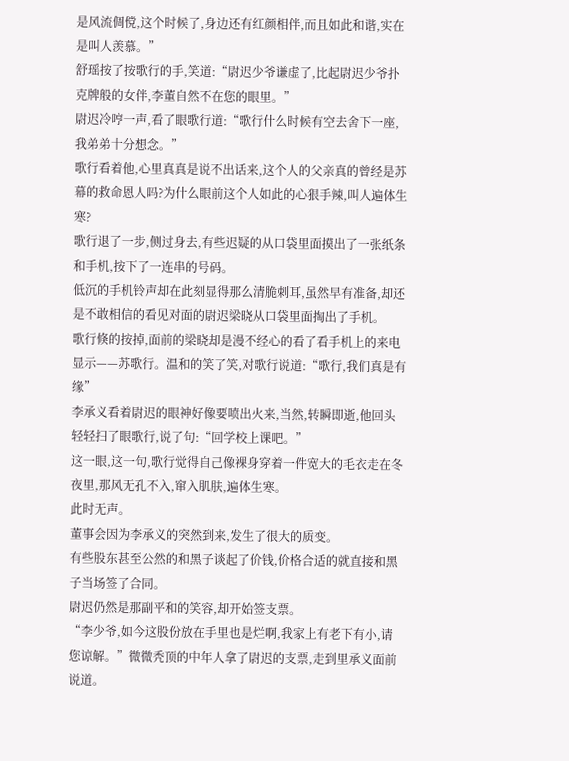是风流倜傥,这个时候了,身边还有红颜相伴,而且如此和谐,实在是叫人羡慕。”
舒瑶按了按歌行的手,笑道:“尉迟少爷谦虚了,比起尉迟少爷扑克牌般的女伴,李董自然不在您的眼里。”
尉迟冷哼一声,看了眼歌行道:“歌行什么时候有空去舍下一座,我弟弟十分想念。”
歌行看着他,心里真真是说不出话来,这个人的父亲真的曾经是苏幕的救命恩人吗?为什么眼前这个人如此的心狠手辣,叫人遍体生寒?
歌行退了一步,侧过身去,有些迟疑的从口袋里面摸出了一张纸条和手机,按下了一连串的号码。
低沉的手机铃声却在此刻显得那么清脆刺耳,虽然早有准备,却还是不敢相信的看见对面的尉迟梁晓从口袋里面掏出了手机。
歌行倏的按掉,面前的梁晓却是漫不经心的看了看手机上的来电显示——苏歌行。温和的笑了笑,对歌行说道:“歌行,我们真是有缘”
李承义看着尉迟的眼神好像要喷出火来,当然,转瞬即逝,他回头轻轻扫了眼歌行,说了句:“回学校上课吧。”
这一眼,这一句,歌行觉得自己像裸身穿着一件宽大的毛衣走在冬夜里,那风无孔不入,窜入肌肤,遍体生寒。
此时无声。
董事会因为李承义的突然到来,发生了很大的质变。
有些股东甚至公然的和黑子谈起了价钱,价格合适的就直接和黑子当场签了合同。
尉迟仍然是那副平和的笑容,却开始签支票。
“李少爷,如今这股份放在手里也是烂啊,我家上有老下有小,请您谅解。”微微秃顶的中年人拿了尉迟的支票,走到里承义面前说道。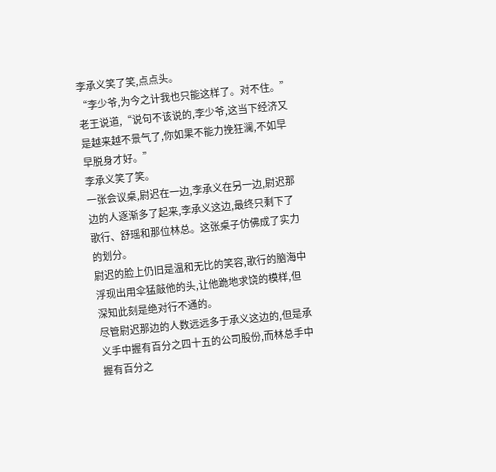李承义笑了笑,点点头。
“李少爷,为今之计我也只能这样了。对不住。”老王说道,“说句不该说的,李少爷,这当下经济又是越来越不景气了,你如果不能力挽狂澜,不如早早脱身才好。”
李承义笑了笑。
一张会议桌,尉迟在一边,李承义在另一边,尉迟那边的人逐渐多了起来,李承义这边,最终只剩下了歌行、舒瑶和那位林总。这张桌子仿佛成了实力的划分。
尉迟的脸上仍旧是温和无比的笑容,歌行的脑海中浮现出用伞猛敲他的头,让他跪地求饶的模样,但深知此刻是绝对行不通的。
尽管尉迟那边的人数远远多于承义这边的,但是承义手中握有百分之四十五的公司股份,而林总手中握有百分之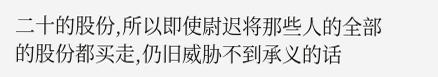二十的股份,所以即使尉迟将那些人的全部的股份都买走,仍旧威胁不到承义的话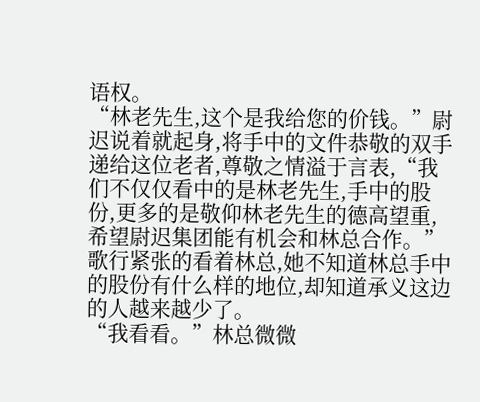语权。
“林老先生,这个是我给您的价钱。”尉迟说着就起身,将手中的文件恭敬的双手递给这位老者,尊敬之情溢于言表,“我们不仅仅看中的是林老先生,手中的股份,更多的是敬仰林老先生的德高望重,希望尉迟集团能有机会和林总合作。”
歌行紧张的看着林总,她不知道林总手中的股份有什么样的地位,却知道承义这边的人越来越少了。
“我看看。”林总微微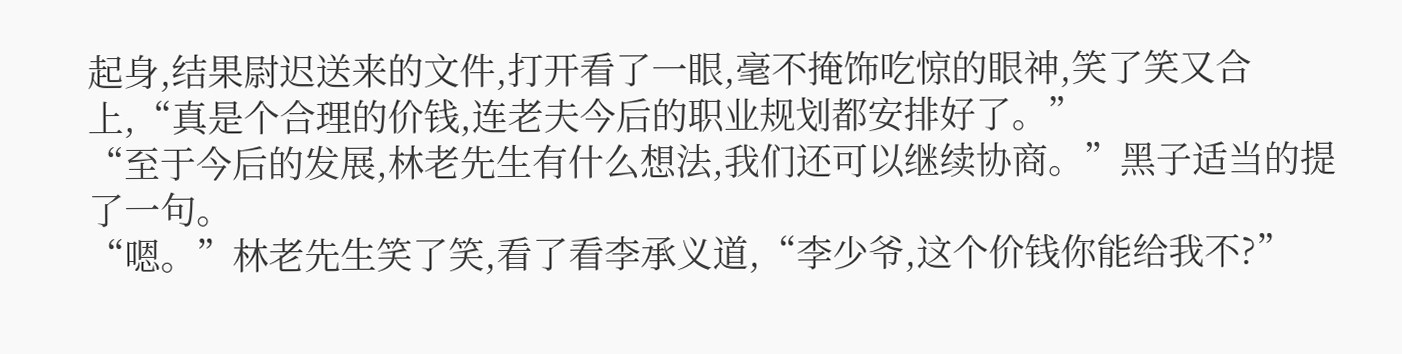起身,结果尉迟送来的文件,打开看了一眼,毫不掩饰吃惊的眼神,笑了笑又合上,“真是个合理的价钱,连老夫今后的职业规划都安排好了。”
“至于今后的发展,林老先生有什么想法,我们还可以继续协商。”黑子适当的提了一句。
“嗯。”林老先生笑了笑,看了看李承义道,“李少爷,这个价钱你能给我不?”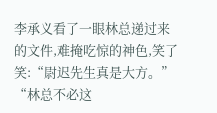李承义看了一眼林总递过来的文件,难掩吃惊的神色,笑了笑:“尉迟先生真是大方。”
“林总不必这